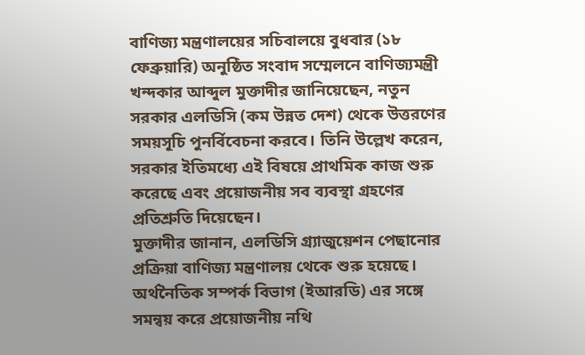বাণিজ্য মন্ত্রণালয়ের সচিবালয়ে বুধবার (১৮ ফেব্রুয়ারি) অনুষ্ঠিত সংবাদ সম্মেলনে বাণিজ্যমন্ত্রী খন্দকার আব্দুল মুক্তাদীর জানিয়েছেন, নতুন সরকার এলডিসি (কম উন্নত দেশ) থেকে উত্তরণের সময়সূচি পুনর্বিবেচনা করবে। তিনি উল্লেখ করেন, সরকার ইতিমধ্যে এই বিষয়ে প্রাথমিক কাজ শুরু করেছে এবং প্রয়োজনীয় সব ব্যবস্থা গ্রহণের প্রতিশ্রুতি দিয়েছেন।
মুক্তাদীর জানান, এলডিসি গ্র্যাজুয়েশন পেছানোর প্রক্রিয়া বাণিজ্য মন্ত্রণালয় থেকে শুরু হয়েছে। অর্থনৈতিক সম্পর্ক বিভাগ (ইআরডি) এর সঙ্গে সমন্বয় করে প্রয়োজনীয় নথি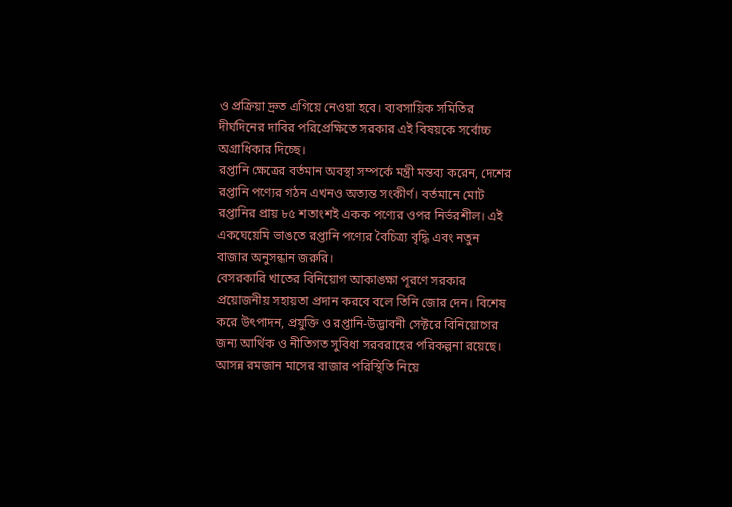ও প্রক্রিয়া দ্রুত এগিয়ে নেওয়া হবে। ব্যবসায়িক সমিতির দীর্ঘদিনের দাবির পরিপ্রেক্ষিতে সরকার এই বিষয়কে সর্বোচ্চ অগ্রাধিকার দিচ্ছে।
রপ্তানি ক্ষেত্রের বর্তমান অবস্থা সম্পর্কে মন্ত্রী মন্তব্য করেন, দেশের রপ্তানি পণ্যের গঠন এখনও অত্যন্ত সংকীর্ণ। বর্তমানে মোট রপ্তানির প্রায় ৮৫ শতাংশই একক পণ্যের ওপর নির্ভরশীল। এই একঘেয়েমি ভাঙতে রপ্তানি পণ্যের বৈচিত্র্য বৃদ্ধি এবং নতুন বাজার অনুসন্ধান জরুরি।
বেসরকারি খাতের বিনিয়োগ আকাঙ্ক্ষা পূরণে সরকার প্রয়োজনীয় সহায়তা প্রদান করবে বলে তিনি জোর দেন। বিশেষ করে উৎপাদন, প্রযুক্তি ও রপ্তানি-উদ্ভাবনী সেক্টরে বিনিয়োগের জন্য আর্থিক ও নীতিগত সুবিধা সরবরাহের পরিকল্পনা রয়েছে।
আসন্ন রমজান মাসের বাজার পরিস্থিতি নিয়ে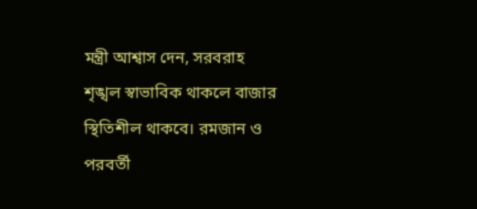মন্ত্রী আশ্বাস দেন, সরবরাহ শৃঙ্খল স্বাভাবিক থাকলে বাজার স্থিতিশীল থাকবে। রমজান ও পরবর্তী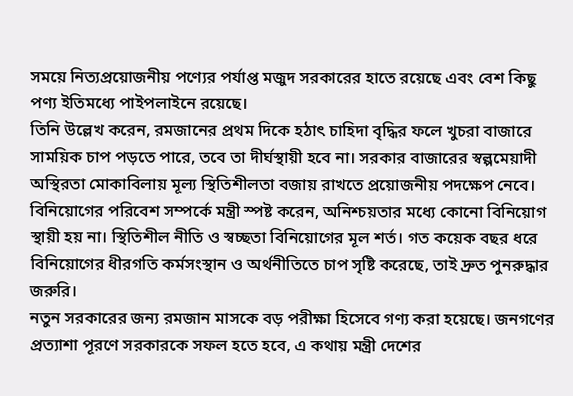সময়ে নিত্যপ্রয়োজনীয় পণ্যের পর্যাপ্ত মজুদ সরকারের হাতে রয়েছে এবং বেশ কিছু পণ্য ইতিমধ্যে পাইপলাইনে রয়েছে।
তিনি উল্লেখ করেন, রমজানের প্রথম দিকে হঠাৎ চাহিদা বৃদ্ধির ফলে খুচরা বাজারে সাময়িক চাপ পড়তে পারে, তবে তা দীর্ঘস্থায়ী হবে না। সরকার বাজারের স্বল্পমেয়াদী অস্থিরতা মোকাবিলায় মূল্য স্থিতিশীলতা বজায় রাখতে প্রয়োজনীয় পদক্ষেপ নেবে।
বিনিয়োগের পরিবেশ সম্পর্কে মন্ত্রী স্পষ্ট করেন, অনিশ্চয়তার মধ্যে কোনো বিনিয়োগ স্থায়ী হয় না। স্থিতিশীল নীতি ও স্বচ্ছতা বিনিয়োগের মূল শর্ত। গত কয়েক বছর ধরে বিনিয়োগের ধীরগতি কর্মসংস্থান ও অর্থনীতিতে চাপ সৃষ্টি করেছে, তাই দ্রুত পুনরুদ্ধার জরুরি।
নতুন সরকারের জন্য রমজান মাসকে বড় পরীক্ষা হিসেবে গণ্য করা হয়েছে। জনগণের প্রত্যাশা পূরণে সরকারকে সফল হতে হবে, এ কথায় মন্ত্রী দেশের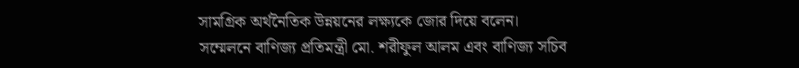সামগ্রিক অর্থনৈতিক উন্নয়নের লক্ষ্যকে জোর দিয়ে বলেন।
সম্মেলনে বাণিজ্য প্রতিমন্ত্রী মো. শরীফুল আলম এবং বাণিজ্য সচিব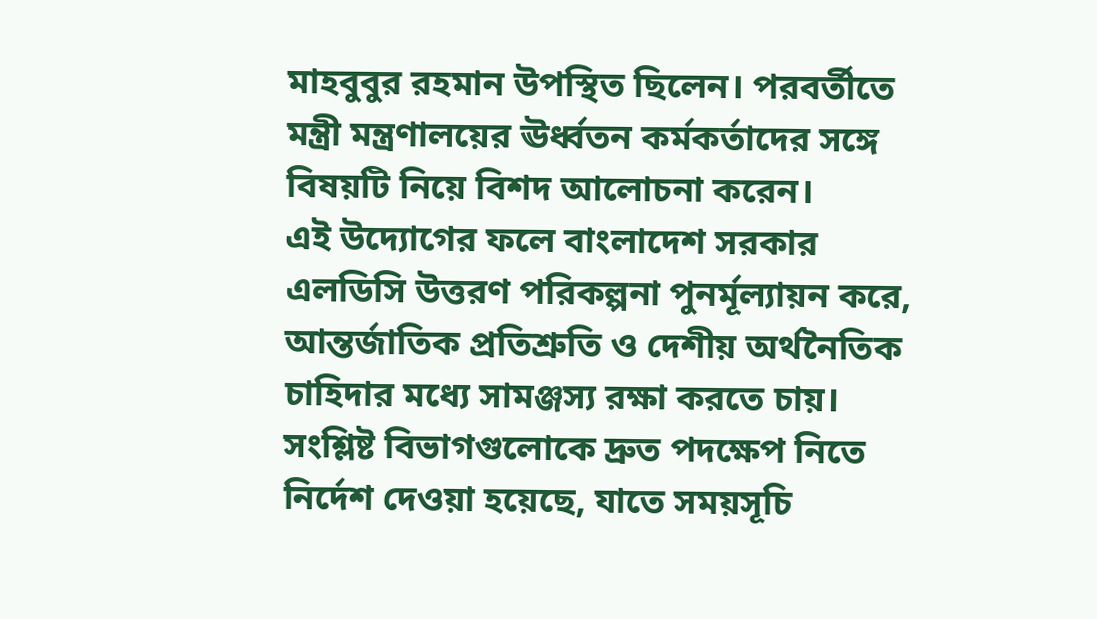মাহবুবুর রহমান উপস্থিত ছিলেন। পরবর্তীতে মন্ত্রী মন্ত্রণালয়ের ঊর্ধ্বতন কর্মকর্তাদের সঙ্গে বিষয়টি নিয়ে বিশদ আলোচনা করেন।
এই উদ্যোগের ফলে বাংলাদেশ সরকার এলডিসি উত্তরণ পরিকল্পনা পুনর্মূল্যায়ন করে, আন্তর্জাতিক প্রতিশ্রুতি ও দেশীয় অর্থনৈতিক চাহিদার মধ্যে সামঞ্জস্য রক্ষা করতে চায়। সংশ্লিষ্ট বিভাগগুলোকে দ্রুত পদক্ষেপ নিতে নির্দেশ দেওয়া হয়েছে, যাতে সময়সূচি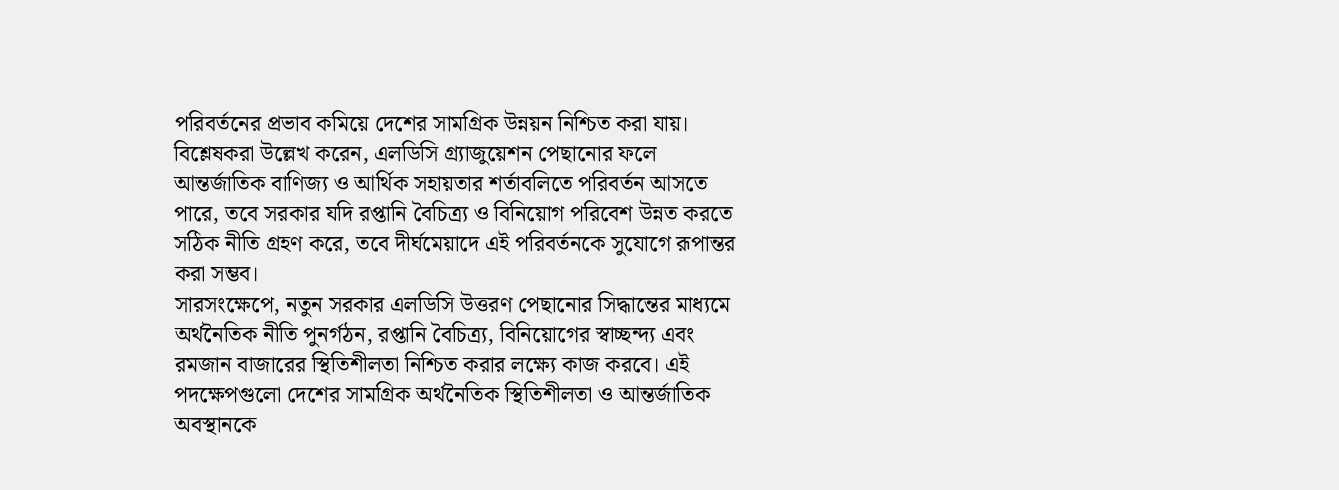পরিবর্তনের প্রভাব কমিয়ে দেশের সামগ্রিক উন্নয়ন নিশ্চিত করা যায়।
বিশ্লেষকরা উল্লেখ করেন, এলডিসি গ্র্যাজুয়েশন পেছানোর ফলে আন্তর্জাতিক বাণিজ্য ও আর্থিক সহায়তার শর্তাবলিতে পরিবর্তন আসতে পারে, তবে সরকার যদি রপ্তানি বৈচিত্র্য ও বিনিয়োগ পরিবেশ উন্নত করতে সঠিক নীতি গ্রহণ করে, তবে দীর্ঘমেয়াদে এই পরিবর্তনকে সুযোগে রূপান্তর করা সম্ভব।
সারসংক্ষেপে, নতুন সরকার এলডিসি উত্তরণ পেছানোর সিদ্ধান্তের মাধ্যমে অর্থনৈতিক নীতি পুনর্গঠন, রপ্তানি বৈচিত্র্য, বিনিয়োগের স্বাচ্ছন্দ্য এবং রমজান বাজারের স্থিতিশীলতা নিশ্চিত করার লক্ষ্যে কাজ করবে। এই পদক্ষেপগুলো দেশের সামগ্রিক অর্থনৈতিক স্থিতিশীলতা ও আন্তর্জাতিক অবস্থানকে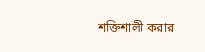শক্তিশালী করার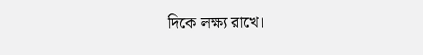দিকে লক্ষ্য রাখে।